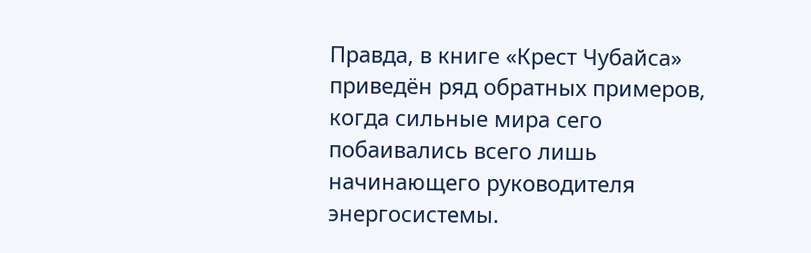Правда, в книге «Крест Чубайса» приведён ряд обратных примеров, когда сильные мира сего побаивались всего лишь начинающего руководителя энергосистемы.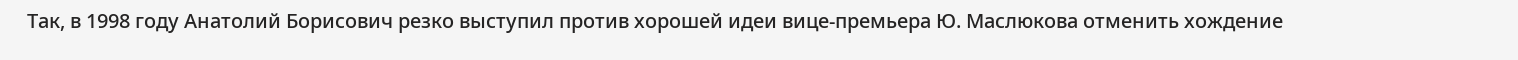Так, в 1998 году Анатолий Борисович резко выступил против хорошей идеи вице-премьера Ю. Маслюкова отменить хождение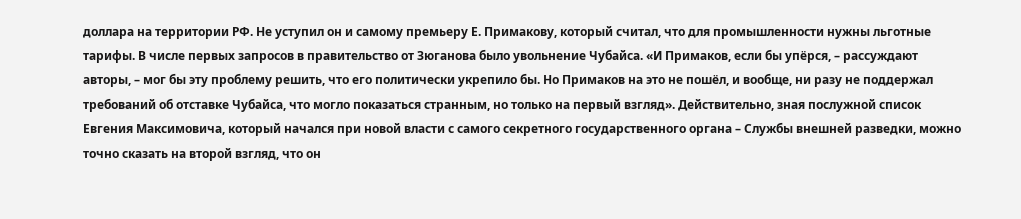доллара на территории РФ. Не уступил он и самому премьеру Е. Примакову, который считал, что для промышленности нужны льготные тарифы. В числе первых запросов в правительство от Зюганова было увольнение Чубайса. «И Примаков, если бы упёрся, – рассуждают авторы, – мог бы эту проблему решить, что его политически укрепило бы. Но Примаков на это не пошёл, и вообще, ни разу не поддержал требований об отставке Чубайса, что могло показаться странным, но только на первый взгляд». Действительно, зная послужной список Евгения Максимовича, который начался при новой власти с самого секретного государственного органа – Службы внешней разведки, можно точно сказать на второй взгляд, что он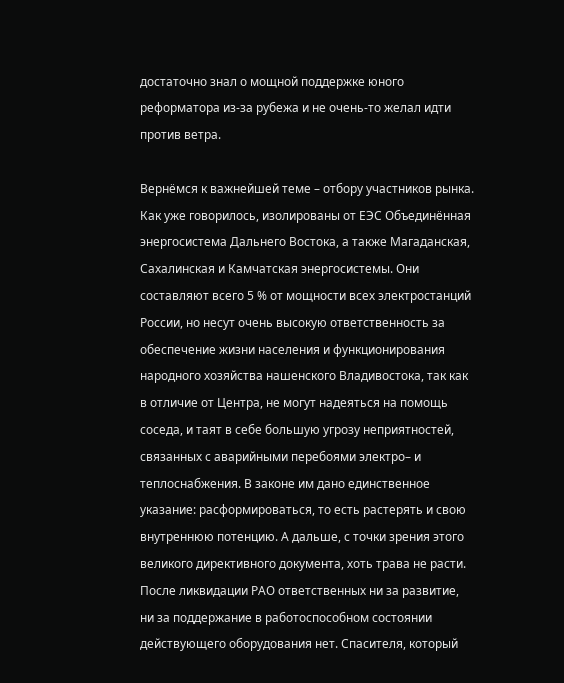достаточно знал о мощной поддержке юного реформатора из-за рубежа и не очень-то желал идти против ветра.

Вернёмся к важнейшей теме – отбору участников рынка. Как уже говорилось, изолированы от ЕЭС Объединённая энергосистема Дальнего Востока, а также Магаданская, Сахалинская и Камчатская энергосистемы. Они составляют всего 5 % от мощности всех электростанций России, но несут очень высокую ответственность за обеспечение жизни населения и функционирования народного хозяйства нашенского Владивостока, так как в отличие от Центра, не могут надеяться на помощь соседа, и таят в себе большую угрозу неприятностей, связанных с аварийными перебоями электро– и теплоснабжения. В законе им дано единственное указание: расформироваться, то есть растерять и свою внутреннюю потенцию. А дальше, с точки зрения этого великого директивного документа, хоть трава не расти. После ликвидации РАО ответственных ни за развитие, ни за поддержание в работоспособном состоянии действующего оборудования нет. Спасителя, который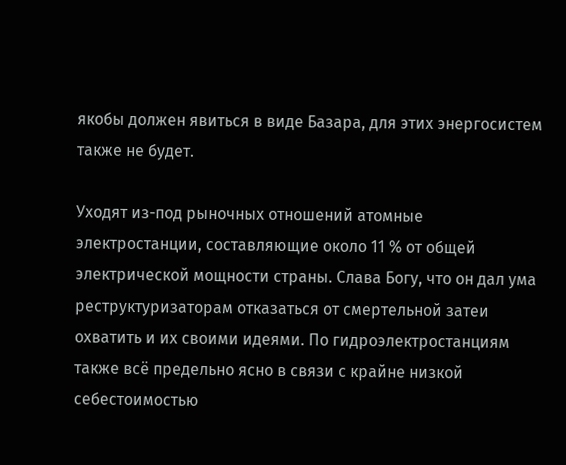якобы должен явиться в виде Базара, для этих энергосистем также не будет.

Уходят из-под рыночных отношений атомные электростанции, составляющие около 11 % от общей электрической мощности страны. Слава Богу, что он дал ума реструктуризаторам отказаться от смертельной затеи охватить и их своими идеями. По гидроэлектростанциям также всё предельно ясно в связи с крайне низкой себестоимостью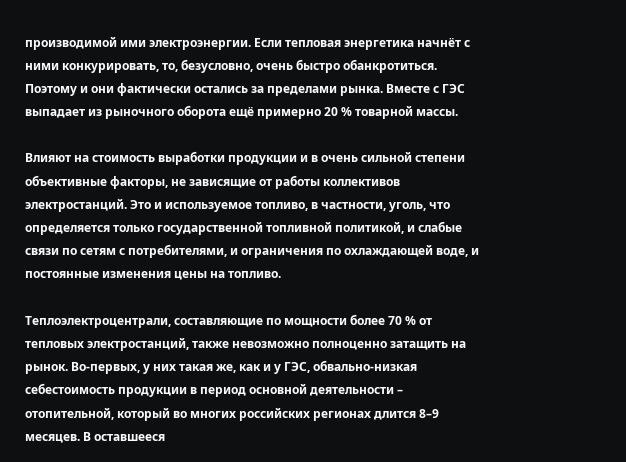производимой ими электроэнергии. Если тепловая энергетика начнёт с ними конкурировать, то, безусловно, очень быстро обанкротиться. Поэтому и они фактически остались за пределами рынка. Вместе с ГЭС выпадает из рыночного оборота ещё примерно 20 % товарной массы.

Влияют на стоимость выработки продукции и в очень сильной степени объективные факторы, не зависящие от работы коллективов электростанций. Это и используемое топливо, в частности, уголь, что определяется только государственной топливной политикой, и слабые связи по сетям с потребителями, и ограничения по охлаждающей воде, и постоянные изменения цены на топливо.

Теплоэлектроцентрали, составляющие по мощности более 70 % от тепловых электростанций, также невозможно полноценно затащить на рынок. Во-первых, у них такая же, как и у ГЭС, обвально-низкая себестоимость продукции в период основной деятельности – отопительной, который во многих российских регионах длится 8–9 месяцев. В оставшееся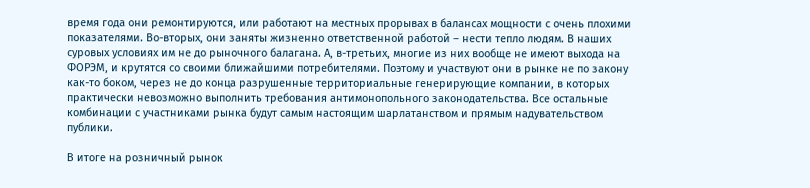время года они ремонтируются, или работают на местных прорывах в балансах мощности с очень плохими показателями. Во-вторых, они заняты жизненно ответственной работой – нести тепло людям. В наших суровых условиях им не до рыночного балагана. А, в-третьих, многие из них вообще не имеют выхода на ФОРЭМ, и крутятся со своими ближайшими потребителями. Поэтому и участвуют они в рынке не по закону как-то боком, через не до конца разрушенные территориальные генерирующие компании, в которых практически невозможно выполнить требования антимонопольного законодательства. Все остальные комбинации с участниками рынка будут самым настоящим шарлатанством и прямым надувательством публики.

В итоге на розничный рынок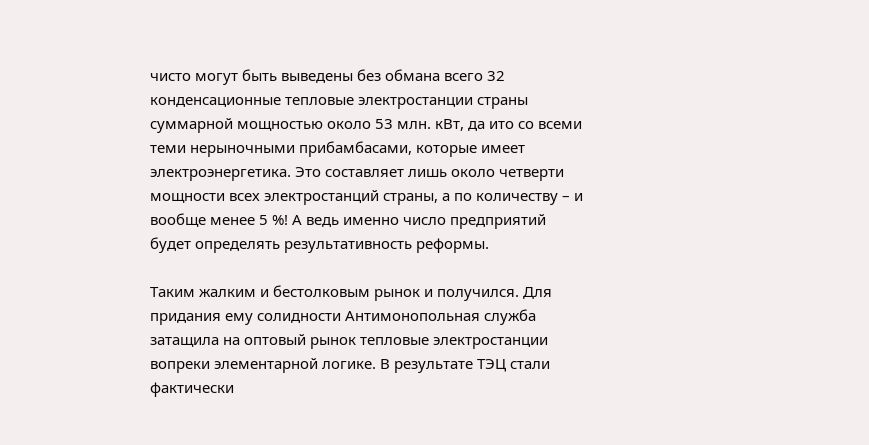чисто могут быть выведены без обмана всего 32 конденсационные тепловые электростанции страны суммарной мощностью около 53 млн. кВт, да ито со всеми теми нерыночными прибамбасами, которые имеет электроэнергетика. Это составляет лишь около четверти мощности всех электростанций страны, а по количеству – и вообще менее 5 %! А ведь именно число предприятий будет определять результативность реформы.

Таким жалким и бестолковым рынок и получился. Для придания ему солидности Антимонопольная служба затащила на оптовый рынок тепловые электростанции вопреки элементарной логике. В результате ТЭЦ стали фактически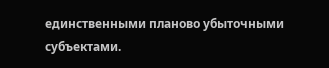единственными планово убыточными субъектами.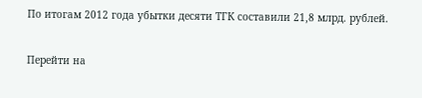По итогам 2012 года убытки десяти ТГК составили 21,8 млрд. рублей.

Перейти на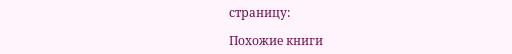страницу:

Похожие книги